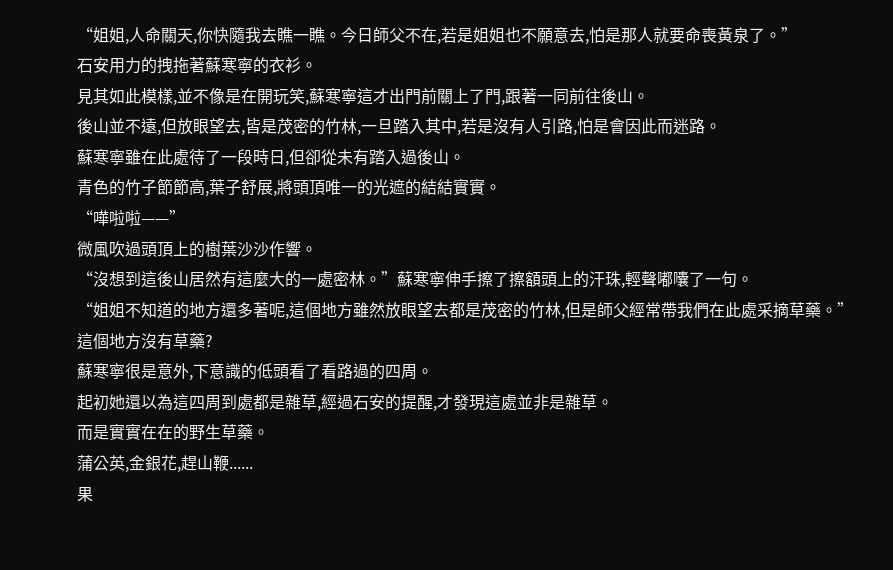“姐姐,人命關天,你快隨我去瞧一瞧。今日師父不在,若是姐姐也不願意去,怕是那人就要命喪黃泉了。”
石安用力的拽拖著蘇寒寧的衣衫。
見其如此模樣,並不像是在開玩笑,蘇寒寧這才出門前關上了門,跟著一同前往後山。
後山並不遠,但放眼望去,皆是茂密的竹林,一旦踏入其中,若是沒有人引路,怕是會因此而迷路。
蘇寒寧雖在此處待了一段時日,但卻從未有踏入過後山。
青色的竹子節節高,葉子舒展,將頭頂唯一的光遮的結結實實。
“嘩啦啦——”
微風吹過頭頂上的樹葉沙沙作響。
“沒想到這後山居然有這麼大的一處密林。”蘇寒寧伸手擦了擦額頭上的汗珠,輕聲嘟囔了一句。
“姐姐不知道的地方還多著呢,這個地方雖然放眼望去都是茂密的竹林,但是師父經常帶我們在此處采摘草藥。”
這個地方沒有草藥?
蘇寒寧很是意外,下意識的低頭看了看路過的四周。
起初她還以為這四周到處都是雜草,經過石安的提醒,才發現這處並非是雜草。
而是實實在在的野生草藥。
蒲公英,金銀花,趕山鞭......
果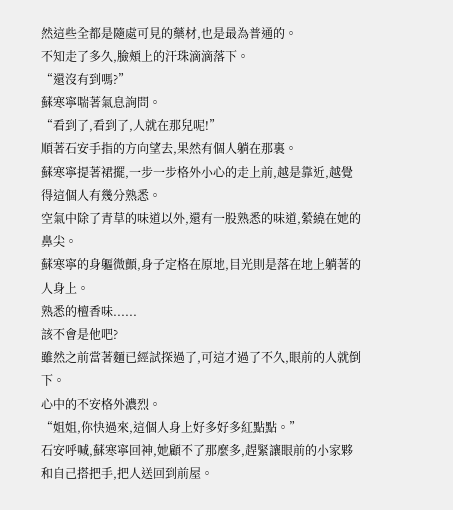然這些全都是隨處可見的藥材,也是最為普通的。
不知走了多久,臉頰上的汗珠滴滴落下。
“還沒有到嗎?”
蘇寒寧喘著氣息詢問。
“看到了,看到了,人就在那兒呢!”
順著石安手指的方向望去,果然有個人躺在那裏。
蘇寒寧提著裙擺,一步一步格外小心的走上前,越是靠近,越覺得這個人有幾分熟悉。
空氣中除了青草的味道以外,還有一股熟悉的味道,縈繞在她的鼻尖。
蘇寒寧的身軀微顫,身子定格在原地,目光則是落在地上躺著的人身上。
熟悉的檀香味......
該不會是他吧?
雖然之前當著麵已經試探過了,可這才過了不久,眼前的人就倒下。
心中的不安格外濃烈。
“姐姐,你快過來,這個人身上好多好多紅點點。”
石安呼喊,蘇寒寧回神,她顧不了那麼多,趕緊讓眼前的小家夥和自己搭把手,把人送回到前屋。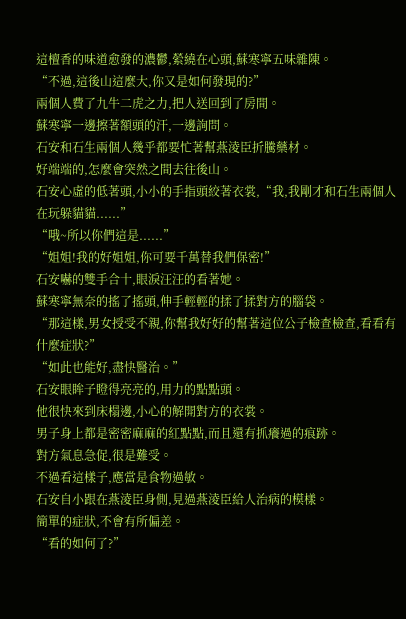這檀香的味道愈發的濃鬱,縈繞在心頭,蘇寒寧五味雜陳。
“不過,這後山這麼大,你又是如何發現的?”
兩個人費了九牛二虎之力,把人送回到了房間。
蘇寒寧一邊擦著額頭的汗,一邊詢問。
石安和石生兩個人幾乎都要忙著幫燕淩臣折騰藥材。
好端端的,怎麼會突然之間去往後山。
石安心虛的低著頭,小小的手指頭絞著衣裳,“我,我剛才和石生兩個人在玩躲貓貓......”
“哦~所以你們這是......”
“姐姐!我的好姐姐,你可要千萬替我們保密!”
石安嚇的雙手合十,眼淚汪汪的看著她。
蘇寒寧無奈的搖了搖頭,伸手輕輕的揉了揉對方的腦袋。
“那這樣,男女授受不親,你幫我好好的幫著這位公子檢查檢查,看看有什麼症狀?”
“如此也能好,盡快醫治。”
石安眼眸子瞪得亮亮的,用力的點點頭。
他很快來到床榻邊,小心的解開對方的衣裳。
男子身上都是密密麻麻的紅點點,而且還有抓癢過的痕跡。
對方氣息急促,很是難受。
不過看這樣子,應當是食物過敏。
石安自小跟在燕淩臣身側,見過燕淩臣給人治病的模樣。
簡單的症狀,不會有所偏差。
“看的如何了?”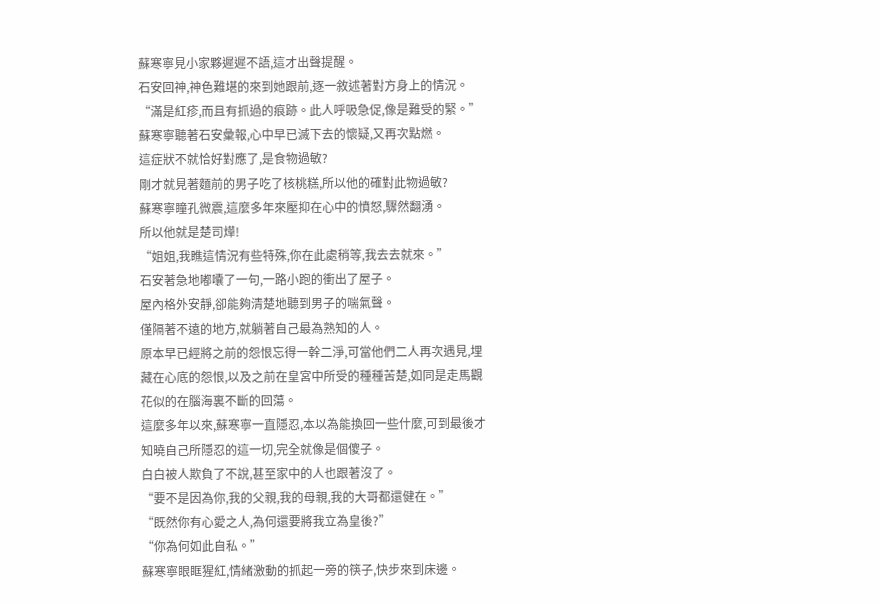蘇寒寧見小家夥遲遲不語,這才出聲提醒。
石安回神,神色難堪的來到她跟前,逐一敘述著對方身上的情況。
“滿是紅疹,而且有抓過的痕跡。此人呼吸急促,像是難受的緊。”
蘇寒寧聽著石安彙報,心中早已滅下去的懷疑,又再次點燃。
這症狀不就恰好對應了,是食物過敏?
剛才就見著麵前的男子吃了核桃糕,所以他的確對此物過敏?
蘇寒寧瞳孔微震,這麼多年來壓抑在心中的憤怒,驟然翻湧。
所以他就是楚司燁!
“姐姐,我瞧這情況有些特殊,你在此處稍等,我去去就來。”
石安著急地嘟囔了一句,一路小跑的衝出了屋子。
屋內格外安靜,卻能夠清楚地聽到男子的喘氣聲。
僅隔著不遠的地方,就躺著自己最為熟知的人。
原本早已經將之前的怨恨忘得一幹二淨,可當他們二人再次遇見,埋藏在心底的怨恨,以及之前在皇宮中所受的種種苦楚,如同是走馬觀花似的在腦海裏不斷的回蕩。
這麼多年以來,蘇寒寧一直隱忍,本以為能換回一些什麼,可到最後才知曉自己所隱忍的這一切,完全就像是個傻子。
白白被人欺負了不說,甚至家中的人也跟著沒了。
“要不是因為你,我的父親,我的母親,我的大哥都還健在。”
“既然你有心愛之人,為何還要將我立為皇後?”
“你為何如此自私。”
蘇寒寧眼眶猩紅,情緒激動的抓起一旁的筷子,快步來到床邊。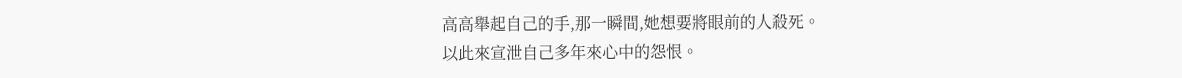高高舉起自己的手,那一瞬間,她想要將眼前的人殺死。
以此來宣泄自己多年來心中的怨恨。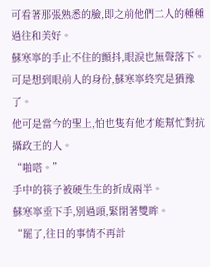可看著那張熟悉的臉,即之前他們二人的種種過往和美好。
蘇寒寧的手止不住的顫抖,眼淚也無聲落下。
可是想到眼前人的身份,蘇寒寧終究是猶豫了。
他可是當今的聖上,怕也隻有他才能幫忙對抗攝政王的人。
“啪嗒。”
手中的筷子被硬生生的折成兩半。
蘇寒寧垂下手,別過頭,緊閉著雙眸。
“罷了,往日的事情不再計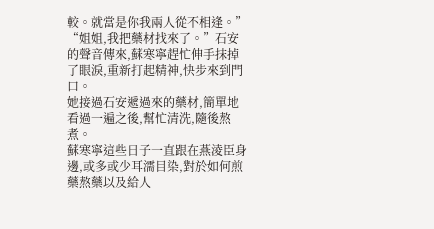較。就當是你我兩人從不相逢。”
“姐姐,我把藥材找來了。”石安的聲音傳來,蘇寒寧趕忙伸手抹掉了眼淚,重新打起精神,快步來到門口。
她接過石安遞過來的藥材,簡單地看過一遍之後,幫忙清洗,隨後熬煮。
蘇寒寧這些日子一直跟在燕淩臣身邊,或多或少耳濡目染,對於如何煎藥熬藥以及給人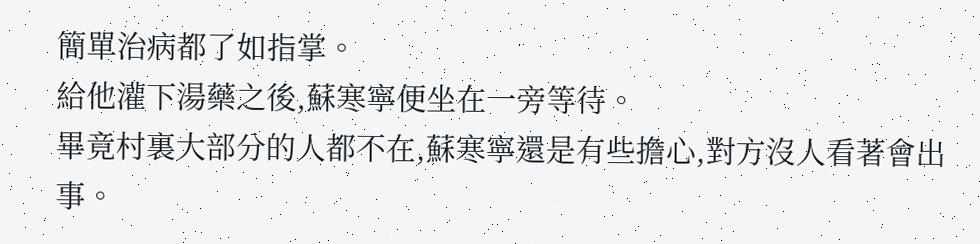簡單治病都了如指掌。
給他灌下湯藥之後,蘇寒寧便坐在一旁等待。
畢竟村裏大部分的人都不在,蘇寒寧還是有些擔心,對方沒人看著會出事。